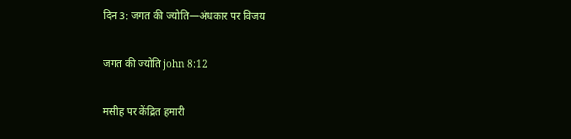दिन 3: जगत की ज्योति—अंधकार पर विजय

जगत की ज्योति john 8:12

मसीह पर केंद्रित हमारी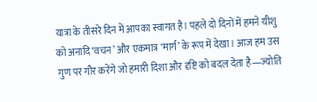यात्रा के तीसरे दिन में आपका स्वागत है। पहले दो दिनों में हमने यीशु को अनादि ‘वचन’ और एकमात्र ‘मार्ग’ के रूप में देखा। आज हम उस गुण पर गौर करेंगे जो हमारी दिशा और दृष्टि को बदल देता है—ज्योति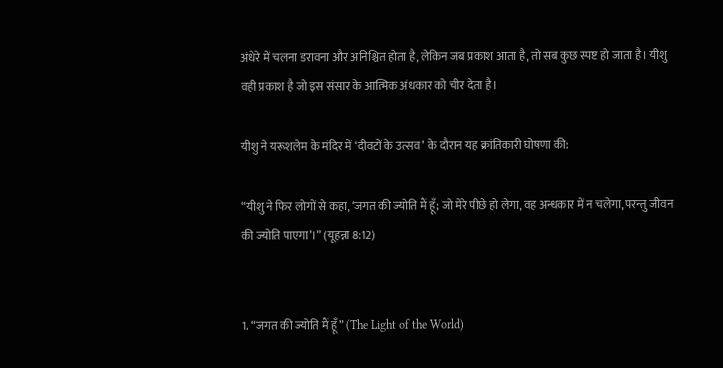अंधेरे में चलना डरावना और अनिश्चित होता है, लेकिन जब प्रकाश आता है, तो सब कुछ स्पष्ट हो जाता है। यीशु वही प्रकाश है जो इस संसार के आत्मिक अंधकार को चीर देता है।

यीशु ने यरूशलेम के मंदिर में ‘दीवटों के उत्सव’ के दौरान यह क्रांतिकारी घोषणा की:

“यीशु ने फिर लोगों से कहा, ‘जगत की ज्योति मैं हूँ; जो मेरे पीछे हो लेगा, वह अन्धकार में न चलेगा, परन्तु जीवन की ज्योति पाएगा’।” (यूहन्ना 8:12)


1. “जगत की ज्योति मैं हूँ” (The Light of the World)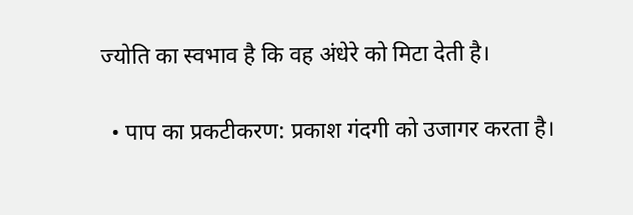ज्योति का स्वभाव है कि वह अंधेरे को मिटा देती है।

  • पाप का प्रकटीकरण: प्रकाश गंदगी को उजागर करता है।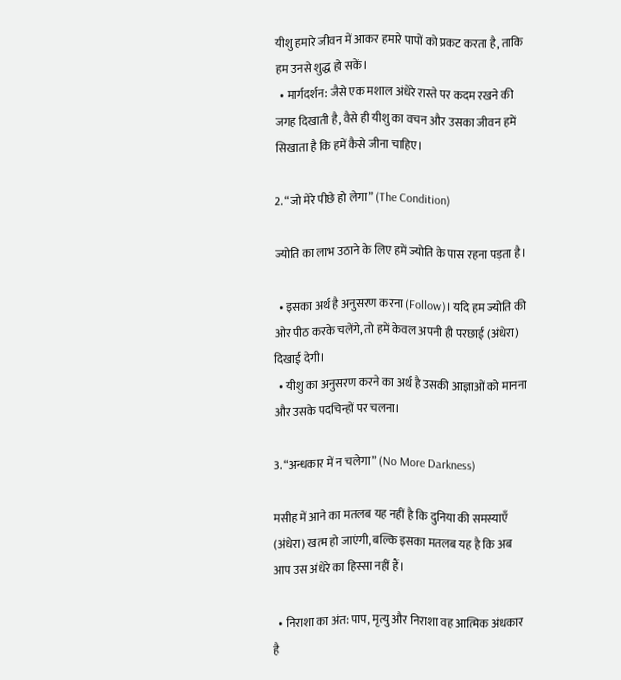यीशु हमारे जीवन में आकर हमारे पापों को प्रकट करता है, ताकि हम उनसे शुद्ध हो सकें।
  • मार्गदर्शन: जैसे एक मशाल अंधेरे रास्ते पर कदम रखने की जगह दिखाती है, वैसे ही यीशु का वचन और उसका जीवन हमें सिखाता है कि हमें कैसे जीना चाहिए।

2. “जो मेरे पीछे हो लेगा” (The Condition)

ज्योति का लाभ उठाने के लिए हमें ज्योति के पास रहना पड़ता है।

  • इसका अर्थ है अनुसरण करना (Follow)। यदि हम ज्योति की ओर पीठ करके चलेंगे, तो हमें केवल अपनी ही परछाई (अंधेरा) दिखाई देगी।
  • यीशु का अनुसरण करने का अर्थ है उसकी आज्ञाओं को मानना और उसके पदचिन्हों पर चलना।

3. “अन्धकार में न चलेगा” (No More Darkness)

मसीह में आने का मतलब यह नहीं है कि दुनिया की समस्याएँ (अंधेरा) खत्म हो जाएंगी, बल्कि इसका मतलब यह है कि अब आप उस अंधेरे का हिस्सा नहीं हैं।

  • निराशा का अंत: पाप, मृत्यु और निराशा वह आत्मिक अंधकार है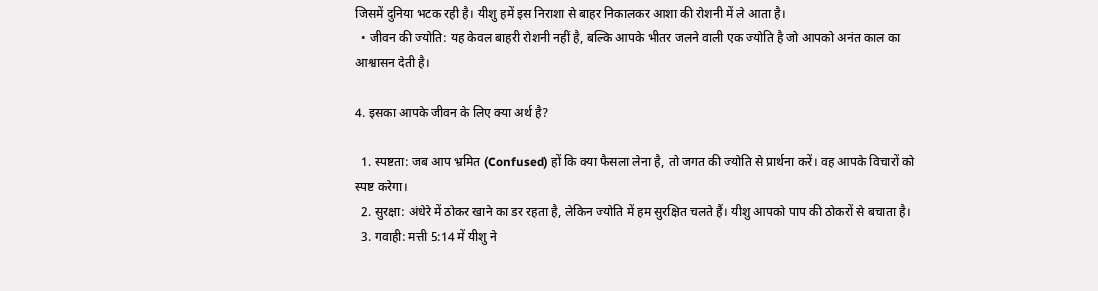जिसमें दुनिया भटक रही है। यीशु हमें इस निराशा से बाहर निकालकर आशा की रोशनी में ले आता है।
  • जीवन की ज्योति: यह केवल बाहरी रोशनी नहीं है, बल्कि आपके भीतर जलने वाली एक ज्योति है जो आपको अनंत काल का आश्वासन देती है।

4. इसका आपके जीवन के लिए क्या अर्थ है?

  1. स्पष्टता: जब आप भ्रमित (Confused) हों कि क्या फैसला लेना है, तो जगत की ज्योति से प्रार्थना करें। वह आपके विचारों को स्पष्ट करेगा।
  2. सुरक्षा: अंधेरे में ठोकर खाने का डर रहता है, लेकिन ज्योति में हम सुरक्षित चलते हैं। यीशु आपको पाप की ठोकरों से बचाता है।
  3. गवाही: मत्ती 5:14 में यीशु ने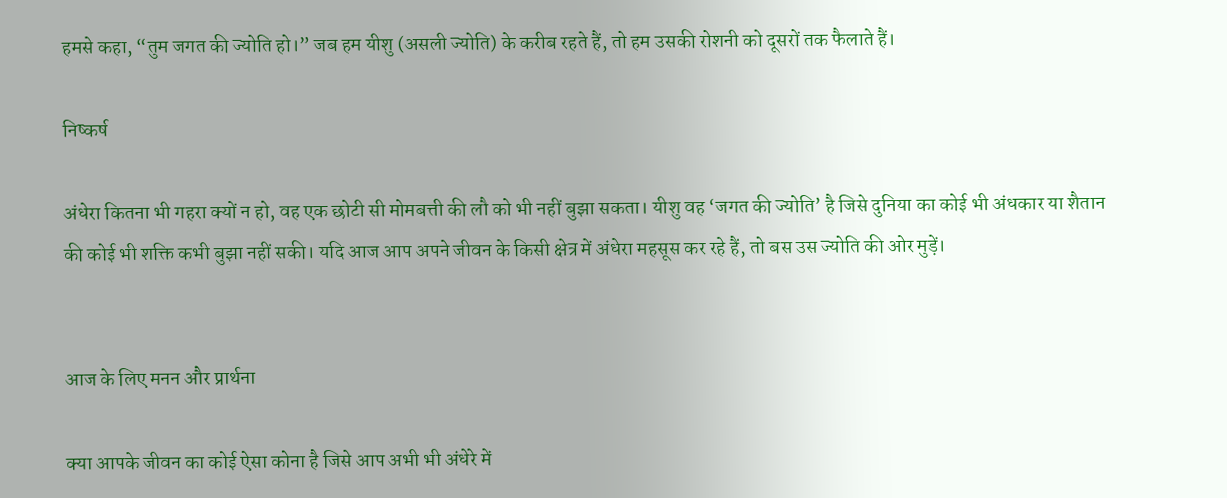हमसे कहा, “तुम जगत की ज्योति हो।” जब हम यीशु (असली ज्योति) के करीब रहते हैं, तो हम उसकी रोशनी को दूसरों तक फैलाते हैं।

निष्कर्ष

अंधेरा कितना भी गहरा क्यों न हो, वह एक छोटी सी मोमबत्ती की लौ को भी नहीं बुझा सकता। यीशु वह ‘जगत की ज्योति’ है जिसे दुनिया का कोई भी अंधकार या शैतान की कोई भी शक्ति कभी बुझा नहीं सकी। यदि आज आप अपने जीवन के किसी क्षेत्र में अंधेरा महसूस कर रहे हैं, तो बस उस ज्योति की ओर मुड़ें।


आज के लिए मनन और प्रार्थना

क्या आपके जीवन का कोई ऐसा कोना है जिसे आप अभी भी अंधेरे में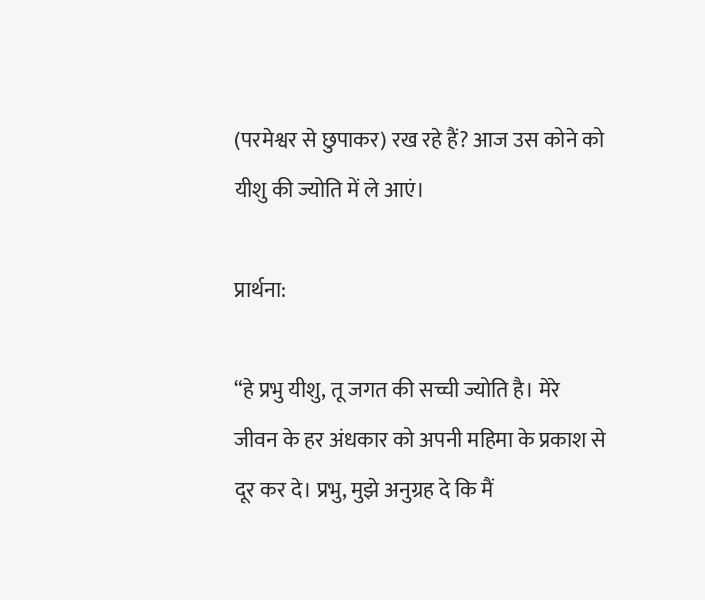(परमेश्वर से छुपाकर) रख रहे हैं? आज उस कोने को यीशु की ज्योति में ले आएं।

प्रार्थना:

“हे प्रभु यीशु, तू जगत की सच्ची ज्योति है। मेरे जीवन के हर अंधकार को अपनी महिमा के प्रकाश से दूर कर दे। प्रभु, मुझे अनुग्रह दे कि मैं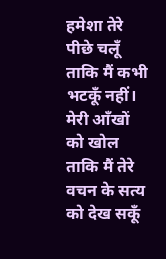हमेशा तेरे पीछे चलूँ ताकि मैं कभी भटकूँ नहीं। मेरी आँखों को खोल ताकि मैं तेरे वचन के सत्य को देख सकूँ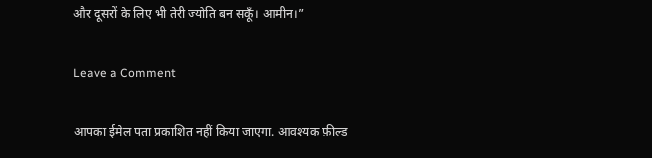और दूसरों के लिए भी तेरी ज्योति बन सकूँ। आमीन।”

Leave a Comment

आपका ईमेल पता प्रकाशित नहीं किया जाएगा. आवश्यक फ़ील्ड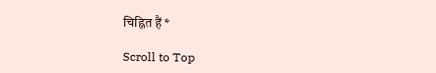चिह्नित हैं *

Scroll to Top